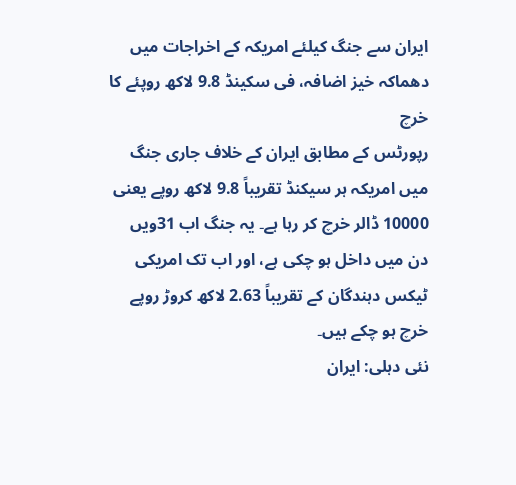ایران سے جنگ کیلئے امریکہ کے اخراجات میں دھماکہ خیز اضافہ، فی سکینڈ 9.8 لاکھ روپئے کا خرچ
رپورٹس کے مطابق ایران کے خلاف جاری جنگ میں امریکہ ہر سیکنڈ تقریباً 9.8 لاکھ روپے یعنی 10000 ڈالر خرچ کر رہا ہے۔ یہ جنگ اب 31ویں دن میں داخل ہو چکی ہے، اور اب تک امریکی ٹیکس دہندگان کے تقریباً 2.63 لاکھ کروڑ روپے خرچ ہو چکے ہیں۔
نئی دہلی: ایران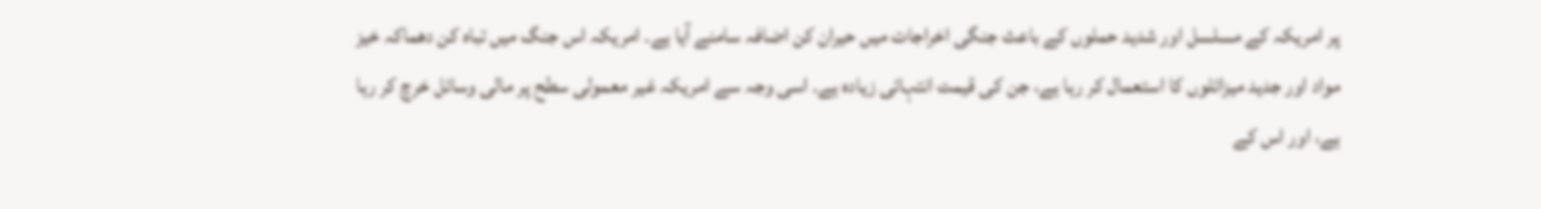پر امریکہ کے مسلسل اور شدید حملوں کے باعث جنگی اخراجات میں حیران کن اضافہ سامنے آیا ہے۔ امریکہ اس جنگ میں تباہ کن دھماکہ خیز مواد اور جدید میزائلوں کا استعمال کر رہا ہے، جن کی قیمت انتہائی زیادہ ہے۔ اسی وجہ سے امریکہ غیر معمولی سطح پر مالی وسائل خرچ کر رہا ہے، اور اس کے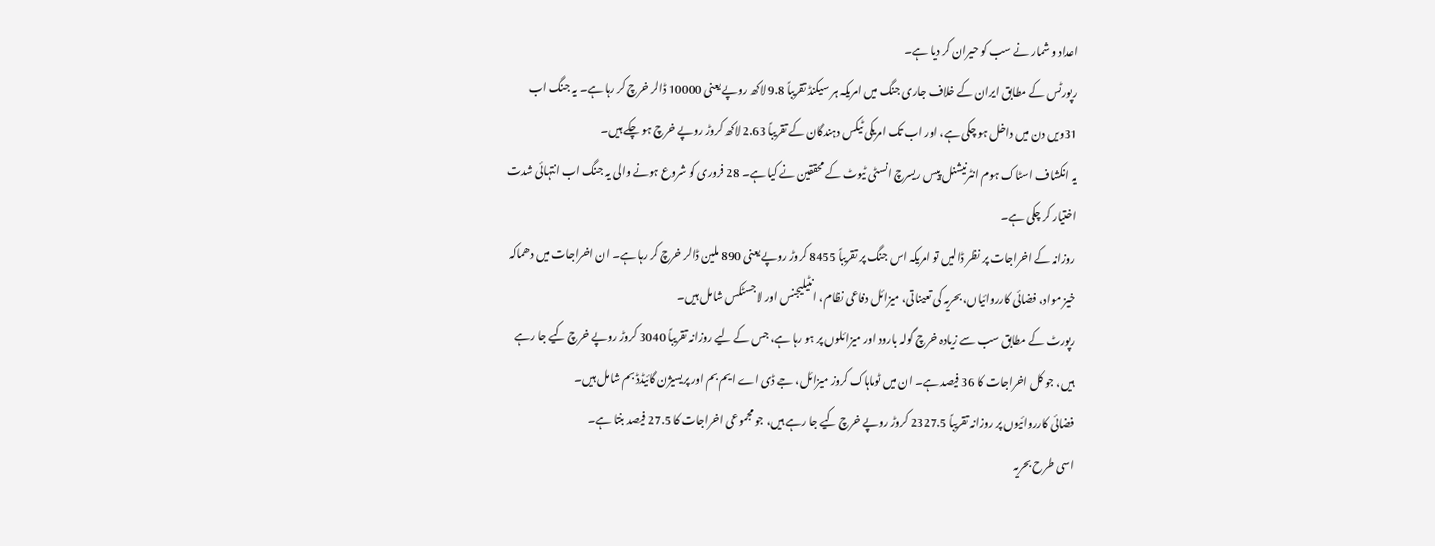اعداد و شمار نے سب کو حیران کر دیا ہے۔
رپورٹس کے مطابق ایران کے خلاف جاری جنگ میں امریکہ ہر سیکنڈ تقریباً 9.8 لاکھ روپے یعنی 10000 ڈالر خرچ کر رہا ہے۔ یہ جنگ اب 31ویں دن میں داخل ہو چکی ہے، اور اب تک امریکی ٹیکس دہندگان کے تقریباً 2.63 لاکھ کروڑ روپے خرچ ہو چکے ہیں۔
یہ انکشاف اسٹاک ہوم انٹرنیشنل پیس ریسرچ انسٹی ٹیوٹ کے محققین نے کیا ہے۔ 28 فروری کو شروع ہونے والی یہ جنگ اب انتہائی شدت اختیار کر چکی ہے۔
روزانہ کے اخراجات پر نظر ڈالیں تو امریکہ اس جنگ پر تقریباً 8455 کروڑ روپے یعنی 890 ملین ڈالر خرچ کر رہا ہے۔ ان اخراجات میں دھماکہ خیز مواد، فضائی کارروائیاں، بحریہ کی تعیناتی، میزائل دفاعی نظام، انٹیلیجنس اور لاجسٹکس شامل ہیں۔
رپورٹ کے مطابق سب سے زیادہ خرچ گولہ بارود اور میزائلوں پر ہو رہا ہے، جس کے لیے روزانہ تقریباً 3040 کروڑ روپے خرچ کیے جا رہے ہیں، جو کل اخراجات کا 36 فیصد ہے۔ ان میں ٹوماہاک کروز میزائل، جے ڈی اے ایم بم اور پریسیژن گائیڈڈ بم شامل ہیں۔
فضائی کارروائیوں پر روزانہ تقریباً 2327.5 کروڑ روپے خرچ کیے جا رہے ہیں، جو مجموعی اخراجات کا 27.5 فیصد بنتا ہے۔
اسی طرح بحریہ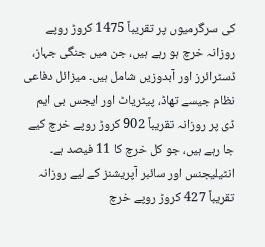کی سرگرمیوں پر تقریباً 1475 کروڑ روپے روزانہ خرچ ہو رہے ہیں، جن میں جنگی جہاز، ڈسٹرائرز اور آبدوزیں شامل ہیں۔ میزائل دفاعی نظام جیسے تھاڈ، پیٹریاٹ اور ایجس بی ایم ڈی پر روزانہ تقریباً 902 کروڑ روپے خرچ کیے جا رہے ہیں، جو کل خرچ کا 11 فیصد ہے۔
انٹیلیجنس اور سائبر آپریشنز کے لیے روزانہ تقریباً 427 کروڑ روپے خرچ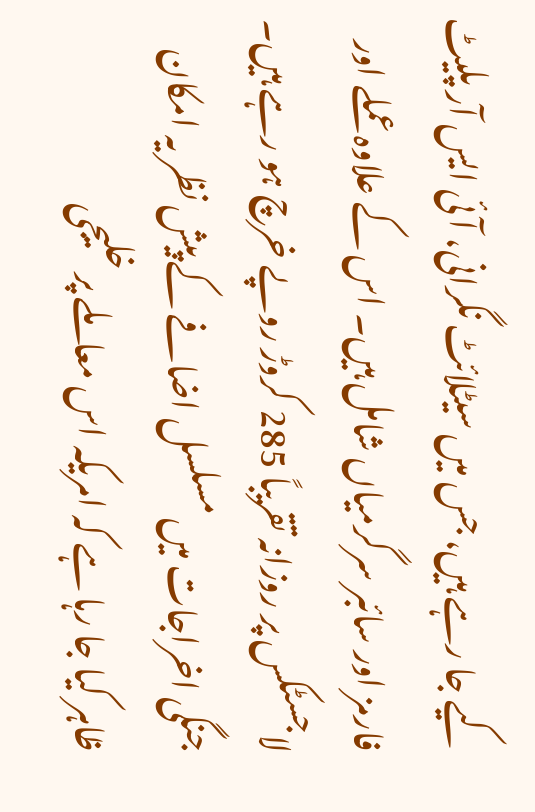کیے جا رہے ہیں، جس میں سیٹلائٹ نگرانی، آئی ایس آر پلیٹ فارمز اور سائبر سرگرمیاں شامل ہیں۔ اس کے علاوہ عملے اور لاجسٹکس پر روزانہ تقریباً 285 کروڑ روپے خرچ ہو رہے ہیں۔
جنگی اخراجات میں مسلسل اضافے کے پیش نظر یہ امکان ظاہر کیا جا رہا ہے کہ امریکہ اس معاملے پر خلیجی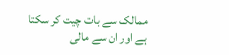ممالک سے بات چیت کر سکتا ہے اور ان سے مالی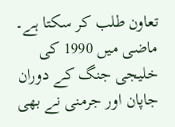تعاون طلب کر سکتا ہے۔
ماضی میں 1990 کی خلیجی جنگ کے دوران جاپان اور جرمنی نے بھی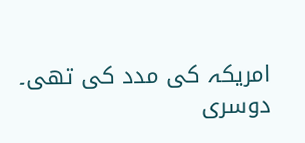امریکہ کی مدد کی تھی۔ دوسری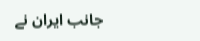جانب ایران نے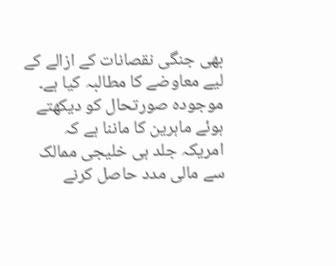بھی جنگی نقصانات کے ازالے کے لیے معاوضے کا مطالبہ کیا ہے۔
موجودہ صورتحال کو دیکھتے ہوئے ماہرین کا ماننا ہے کہ امریکہ جلد ہی خلیجی ممالک سے مالی مدد حاصل کرنے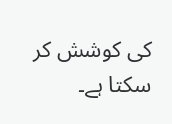کی کوشش کر سکتا ہے۔